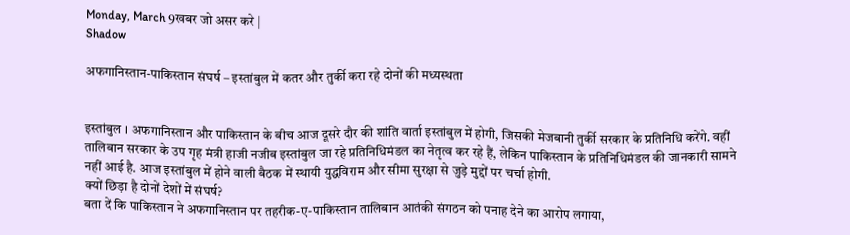Monday, March 9खबर जो असर करे |
Shadow

अफगानिस्तान-पाकिस्तान संघर्ष – इस्तांबुल में कतर और तुर्की करा रहे दोनों की मध्यस्थता


इस्तांबुल । अफगानिस्तान और पाकिस्तान के बीच आज दूसरे दौर की शांति वार्ता इस्तांबुल में होगी, जिसकी मेजबानी तुर्की सरकार के प्रतिनिधि करेंगे. वहीं तालिबान सरकार के उप गृह मंत्री हाजी नजीब इस्तांबुल जा रहे प्रतिनिधिमंडल का नेतृत्व कर रहे हैं, लेकिन पाकिस्तान के प्रतिनिधिमंडल की जानकारी सामने नहीं आई है. आज इस्तांबुल में होने वाली बैठक में स्थायी युद्धविराम और सीमा सुरक्षा से जुड़े मुद्दों पर चर्चा होगी.
क्यों छिड़ा है दोनों देशों में संघर्ष?
बता दें कि पाकिस्तान ने अफगानिस्तान पर तहरीक-ए-पाकिस्तान तालिबान आतंकी संगठन को पनाह देने का आरोप लगाया,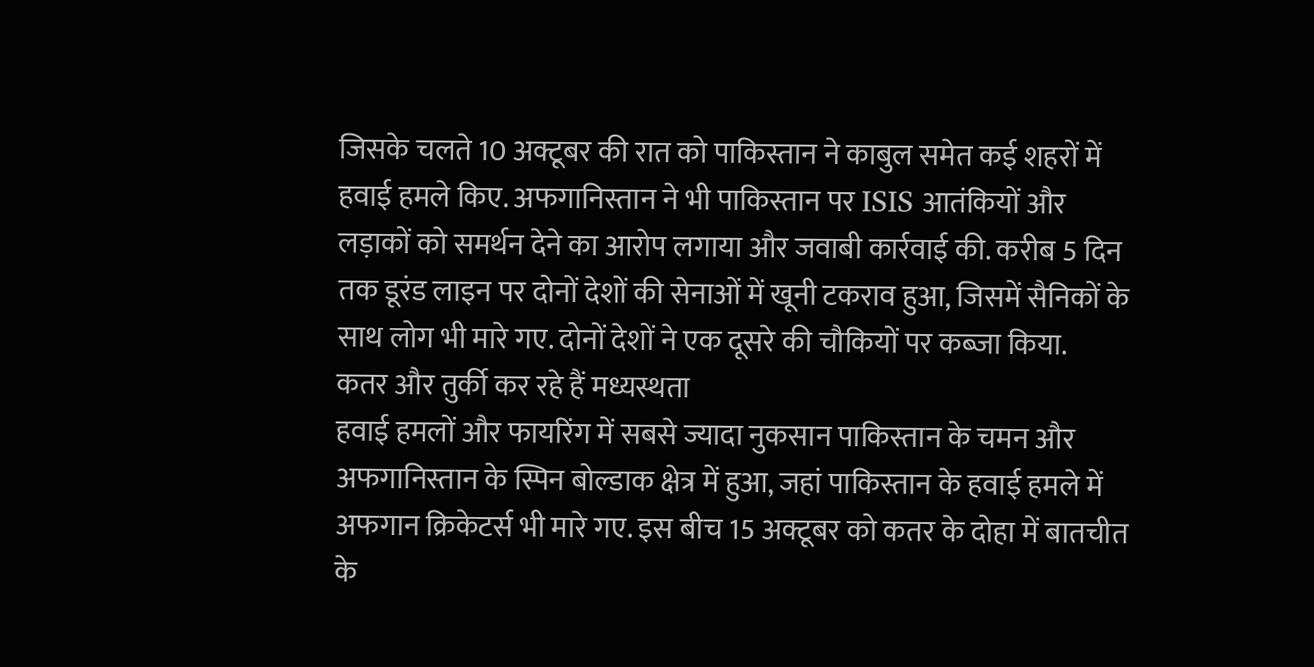जिसके चलते 10 अक्टूबर की रात को पाकिस्तान ने काबुल समेत कई शहरों में हवाई हमले किए. अफगानिस्तान ने भी पाकिस्तान पर ISIS आतंकियों और लड़ाकों को समर्थन देने का आरोप लगाया और जवाबी कार्रवाई की. करीब 5 दिन तक डूरंड लाइन पर दोनों देशों की सेनाओं में खूनी टकराव हुआ, जिसमें सैनिकों के साथ लोग भी मारे गए. दोनों देशों ने एक दूसरे की चौकियों पर कब्जा किया.
कतर और तुर्की कर रहे हैं मध्यस्थता
हवाई हमलों और फायरिंग में सबसे ज्यादा नुकसान पाकिस्तान के चमन और अफगानिस्तान के स्पिन बोल्डाक क्षेत्र में हुआ, जहां पाकिस्तान के हवाई हमले में अफगान क्रिकेटर्स भी मारे गए. इस बीच 15 अक्टूबर को कतर के दोहा में बातचीत के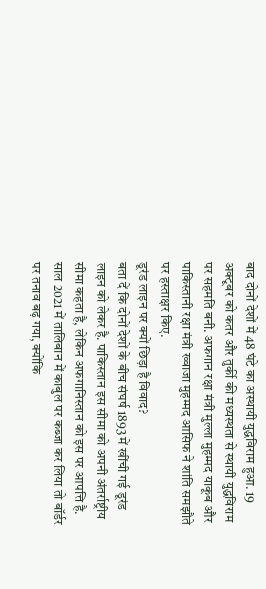बाद दोनों देशों में 48 घंटे का अस्थायी युद्धविराम हुआ. 19 अक्टूबर को कतर और तुर्की की मध्यस्थता से स्थायी युद्धविराम पर सहमति बनी. अफगान रक्षा मंत्री मुल्ला मुहम्मद याकूब और पाकिस्तानी रक्षा मंत्री ख्वाजा मुहम्मद आसिफ ने शांति समझौते पर हस्ताक्षर किए.
डूरंड लाइन पर क्यों छिड़ा है विवाद?
बता दें कि दोनों देशों के बीच संघर्ष 1893 में खींची गई डूरंड लाइन को लेकर है. पाकिस्तान इस सीमा को अपनी अंतर्राष्ट्रीय सीमा कहता है, लेकिन अफगानिस्तान को इस पर आपत्ति है. साल 2021 में तालिबान में काबुल पर कब्जा कर लिया तो बॉर्डर पर तनाव बढ़ गया, क्योंकि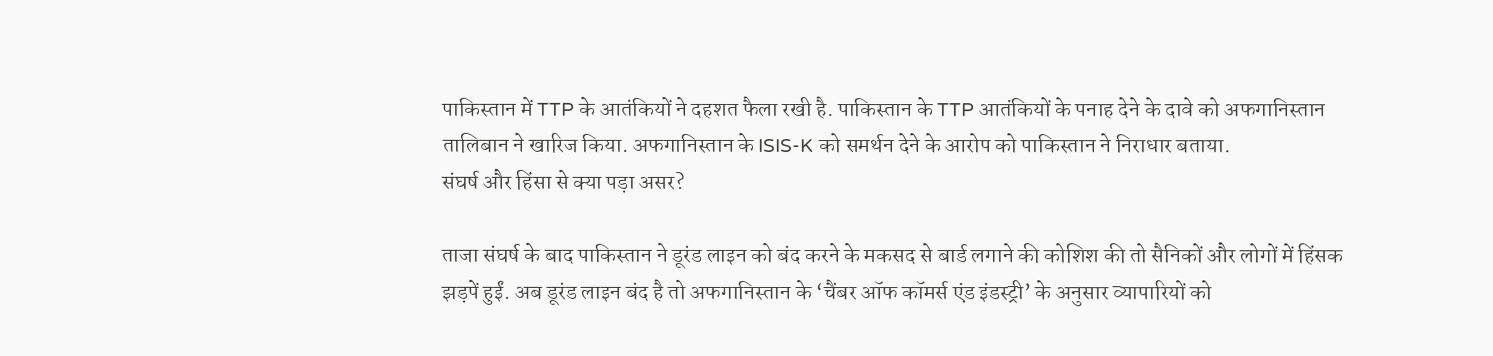पाकिस्तान में TTP के आतंकियों ने दहशत फैला रखी है. पाकिस्तान के TTP आतंकियों के पनाह देने के दावे को अफगानिस्तान तालिबान ने खारिज किया. अफगानिस्तान के ISIS-K को समर्थन देने के आरोप को पाकिस्तान ने निराधार बताया.
संघर्ष और हिंसा से क्या पड़ा असर?

ताजा संघर्ष के बाद पाकिस्तान ने डूरंड लाइन को बंद करने के मकसद से बार्ड लगाने की कोशिश की तो सैनिकों और लोगों में हिंसक झड़पें हुईं. अब डूरंड लाइन बंद है तो अफगानिस्तान के ‘चैंबर ऑफ कॉमर्स एंड इंडस्ट्री’ के अनुसार व्यापारियों को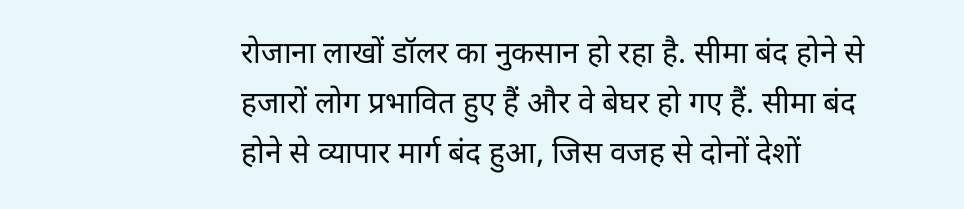रोजाना लाखों डॉलर का नुकसान हो रहा है. सीमा बंद होने से हजारों लोग प्रभावित हुए हैं और वे बेघर हो गए हैं. सीमा बंद होने से व्यापार मार्ग बंद हुआ, जिस वजह से दोनों देशों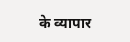के व्यापार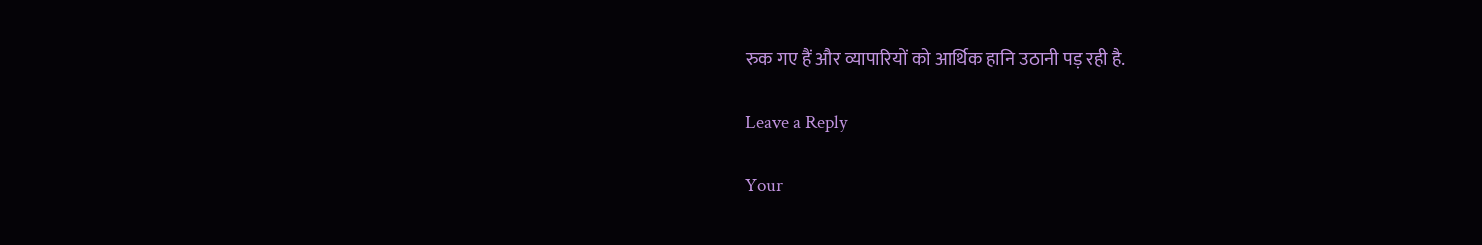रुक गए हैं और व्यापारियों को आर्थिक हानि उठानी पड़ रही है.

Leave a Reply

Your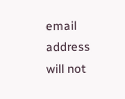email address will not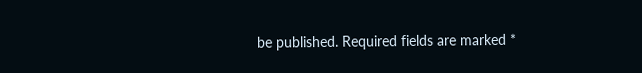be published. Required fields are marked *